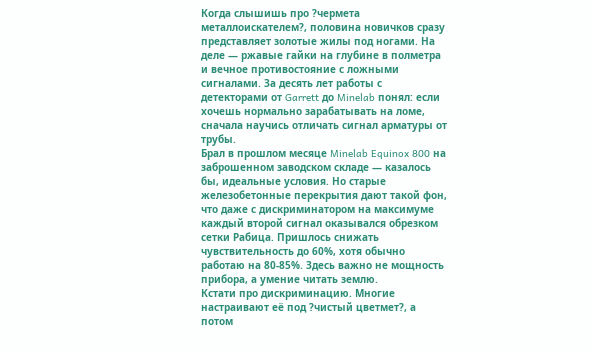Когда слышишь про ?чермета металлоискателем?, половина новичков сразу представляет золотые жилы под ногами. На деле — ржавые гайки на глубине в полметра и вечное противостояние с ложными сигналами. За десять лет работы с детекторами от Garrett до Minelab понял: если хочешь нормально зарабатывать на ломе, сначала научись отличать сигнал арматуры от трубы.
Брал в прошлом месяце Minelab Equinox 800 на заброшенном заводском складе — казалось бы, идеальные условия. Но старые железобетонные перекрытия дают такой фон, что даже с дискриминатором на максимуме каждый второй сигнал оказывался обрезком сетки Рабица. Пришлось снижать чувствительность до 60%, хотя обычно работаю на 80-85%. Здесь важно не мощность прибора, а умение читать землю.
Кстати про дискриминацию. Многие настраивают её под ?чистый цветмет?, а потом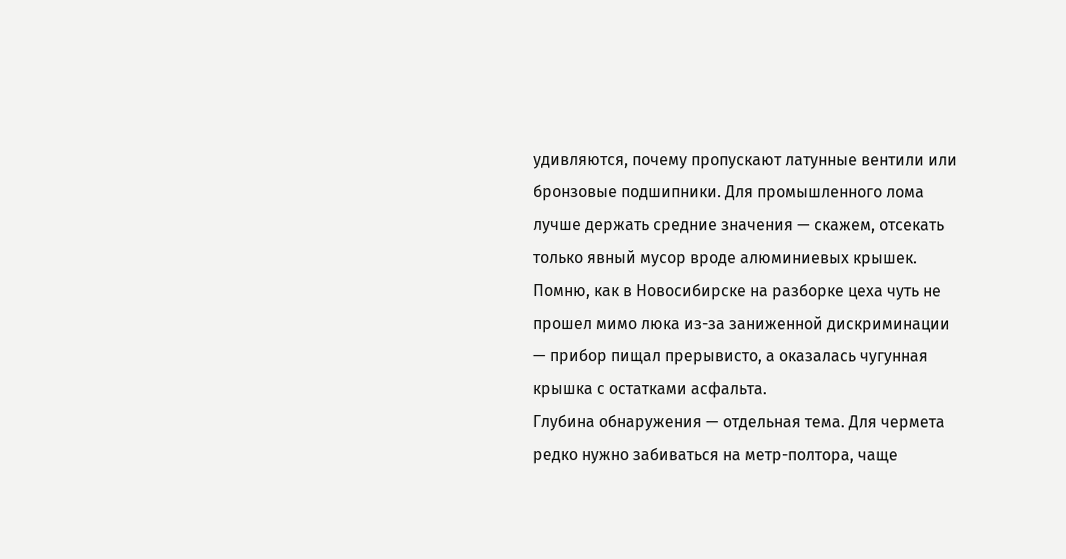удивляются, почему пропускают латунные вентили или бронзовые подшипники. Для промышленного лома лучше держать средние значения — скажем, отсекать только явный мусор вроде алюминиевых крышек. Помню, как в Новосибирске на разборке цеха чуть не прошел мимо люка из-за заниженной дискриминации — прибор пищал прерывисто, а оказалась чугунная крышка с остатками асфальта.
Глубина обнаружения — отдельная тема. Для чермета редко нужно забиваться на метр-полтора, чаще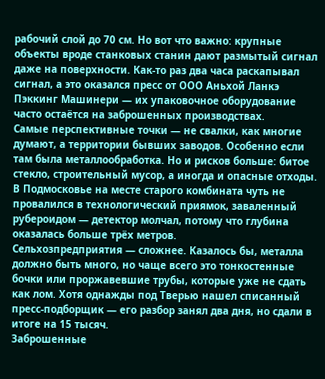рабочий слой до 70 см. Но вот что важно: крупные объекты вроде станковых станин дают размытый сигнал даже на поверхности. Как-то раз два часа раскапывал сигнал, а это оказался пресс от ООО Аньхой Ланкэ Пэккинг Машинери — их упаковочное оборудование часто остаётся на заброшенных производствах.
Самые перспективные точки — не свалки, как многие думают, а территории бывших заводов. Особенно если там была металлообработка. Но и рисков больше: битое стекло, строительный мусор, а иногда и опасные отходы. В Подмосковье на месте старого комбината чуть не провалился в технологический приямок, заваленный рубероидом — детектор молчал, потому что глубина оказалась больше трёх метров.
Сельхозпредприятия — сложнее. Казалось бы, металла должно быть много, но чаще всего это тонкостенные бочки или проржавевшие трубы, которые уже не сдать как лом. Хотя однажды под Тверью нашел списанный пресс-подборщик — его разбор занял два дня, но сдали в итоге на 15 тысяч.
Заброшенные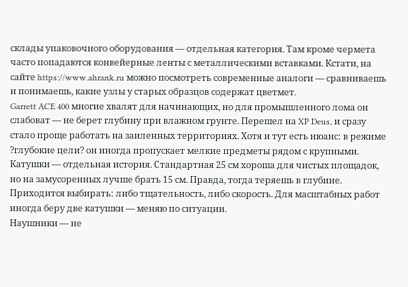склады упаковочного оборудования — отдельная категория. Там кроме чермета часто попадаются конвейерные ленты с металлическими вставками. Кстати, на сайте https://www.ahrank.ru можно посмотреть современные аналоги — сравниваешь и понимаешь, какие узлы у старых образцов содержат цветмет.
Garrett ACE 400 многие хвалят для начинающих, но для промышленного лома он слабоват — не берет глубину при влажном грунте. Перешел на XP Deus, и сразу стало проще работать на заиленных территориях. Хотя и тут есть нюанс: в режиме ?глубокие цели? он иногда пропускает мелкие предметы рядом с крупными.
Катушки — отдельная история. Стандартная 25 см хороша для чистых площадок, но на замусоренных лучше брать 15 см. Правда, тогда теряешь в глубине. Приходится выбирать: либо тщательность, либо скорость. Для масштабных работ иногда беру две катушки — меняю по ситуации.
Наушники — не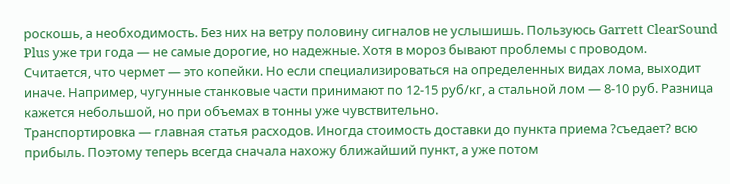роскошь, а необходимость. Без них на ветру половину сигналов не услышишь. Пользуюсь Garrett ClearSound Plus уже три года — не самые дорогие, но надежные. Хотя в мороз бывают проблемы с проводом.
Считается, что чермет — это копейки. Но если специализироваться на определенных видах лома, выходит иначе. Например, чугунные станковые части принимают по 12-15 руб/кг, а стальной лом — 8-10 руб. Разница кажется небольшой, но при объемах в тонны уже чувствительно.
Транспортировка — главная статья расходов. Иногда стоимость доставки до пункта приема ?съедает? всю прибыль. Поэтому теперь всегда сначала нахожу ближайший пункт, а уже потом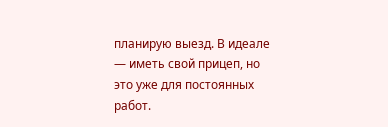планирую выезд. В идеале — иметь свой прицеп, но это уже для постоянных работ.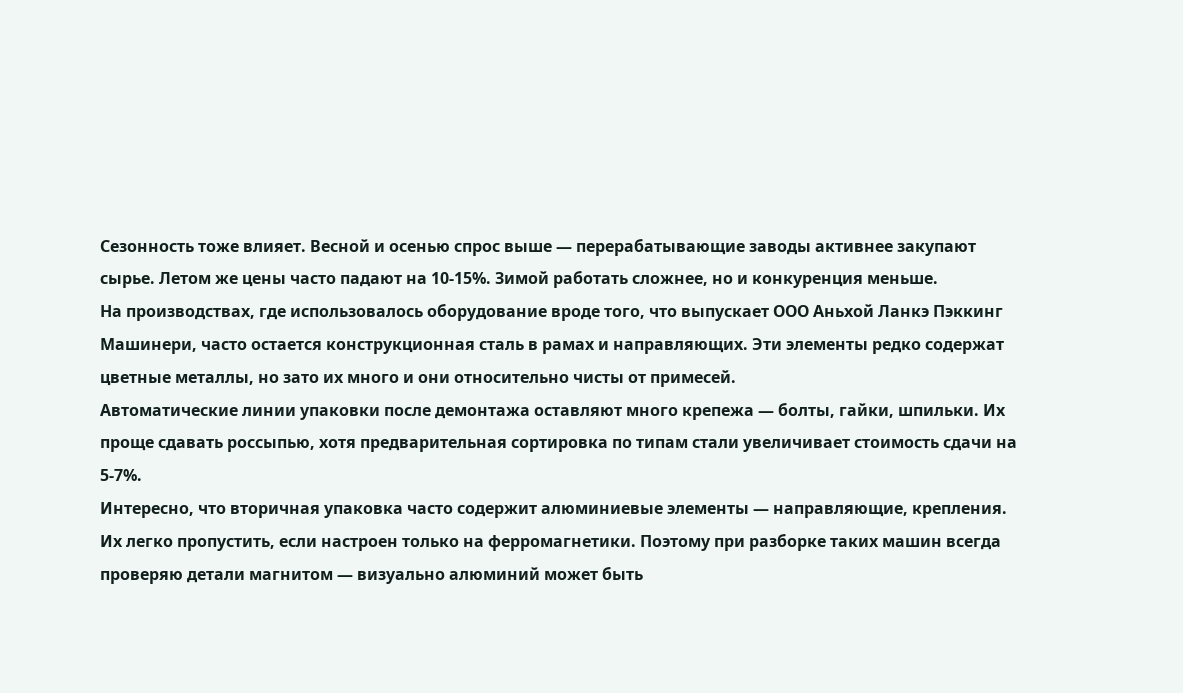Сезонность тоже влияет. Весной и осенью спрос выше — перерабатывающие заводы активнее закупают сырье. Летом же цены часто падают на 10-15%. Зимой работать сложнее, но и конкуренция меньше.
На производствах, где использовалось оборудование вроде того, что выпускает ООО Аньхой Ланкэ Пэккинг Машинери, часто остается конструкционная сталь в рамах и направляющих. Эти элементы редко содержат цветные металлы, но зато их много и они относительно чисты от примесей.
Автоматические линии упаковки после демонтажа оставляют много крепежа — болты, гайки, шпильки. Их проще сдавать россыпью, хотя предварительная сортировка по типам стали увеличивает стоимость сдачи на 5-7%.
Интересно, что вторичная упаковка часто содержит алюминиевые элементы — направляющие, крепления. Их легко пропустить, если настроен только на ферромагнетики. Поэтому при разборке таких машин всегда проверяю детали магнитом — визуально алюминий может быть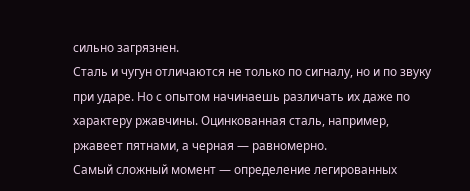сильно загрязнен.
Сталь и чугун отличаются не только по сигналу, но и по звуку при ударе. Но с опытом начинаешь различать их даже по характеру ржавчины. Оцинкованная сталь, например, ржавеет пятнами, а черная — равномерно.
Самый сложный момент — определение легированных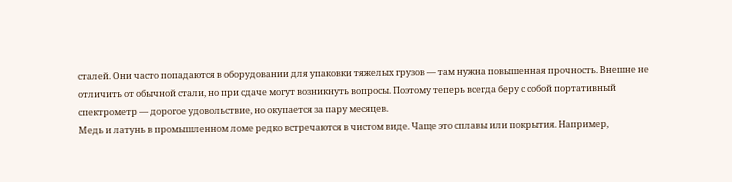сталей. Они часто попадаются в оборудовании для упаковки тяжелых грузов — там нужна повышенная прочность. Внешне не отличить от обычной стали, но при сдаче могут возникнуть вопросы. Поэтому теперь всегда беру с собой портативный спектрометр — дорогое удовольствие, но окупается за пару месяцев.
Медь и латунь в промышленном ломе редко встречаются в чистом виде. Чаще это сплавы или покрытия. Например,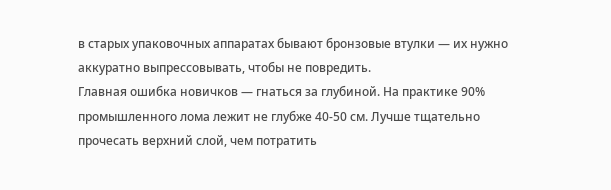в старых упаковочных аппаратах бывают бронзовые втулки — их нужно аккуратно выпрессовывать, чтобы не повредить.
Главная ошибка новичков — гнаться за глубиной. На практике 90% промышленного лома лежит не глубже 40-50 см. Лучше тщательно прочесать верхний слой, чем потратить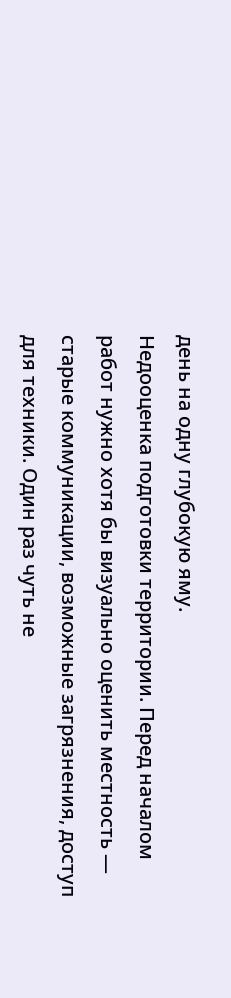день на одну глубокую яму.
Недооценка подготовки территории. Перед началом работ нужно хотя бы визуально оценить местность — старые коммуникации, возможные загрязнения, доступ для техники. Один раз чуть не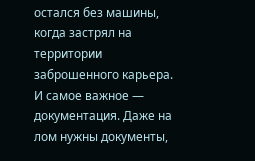остался без машины, когда застрял на территории заброшенного карьера.
И самое важное — документация. Даже на лом нужны документы,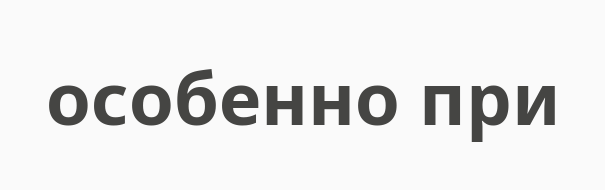особенно при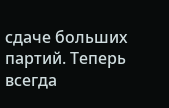сдаче больших партий. Теперь всегда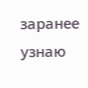заранее узнаю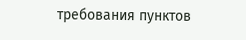требования пунктов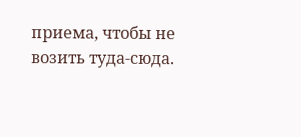приема, чтобы не возить туда-сюда.